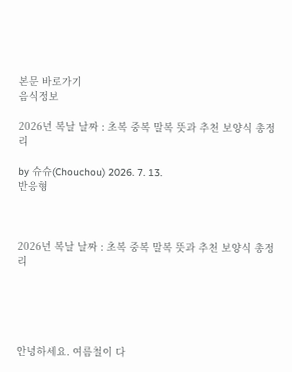본문 바로가기
음식정보

2026년 복날 날짜 : 초복 중복 말복 뜻과 추천 보양식 총정리

by 슈슈(Chouchou) 2026. 7. 13.
반응형



2026년 복날 날짜 : 초복 중복 말복 뜻과 추천 보양식 총정리





안녕하세요. 여름철이 다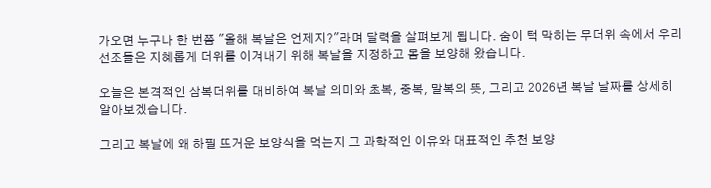가오면 누구나 한 번쯤 "올해 복날은 언제지?"라며 달력을 살펴보게 됩니다. 숨이 턱 막히는 무더위 속에서 우리 선조들은 지혜롭게 더위를 이겨내기 위해 복날을 지정하고 몸을 보양해 왔습니다.

오늘은 본격적인 삼복더위를 대비하여 복날 의미와 초복, 중복, 말복의 뜻, 그리고 2026년 복날 날짜를 상세히 알아보겠습니다.

그리고 복날에 왜 하필 뜨거운 보양식을 먹는지 그 과학적인 이유와 대표적인 추천 보양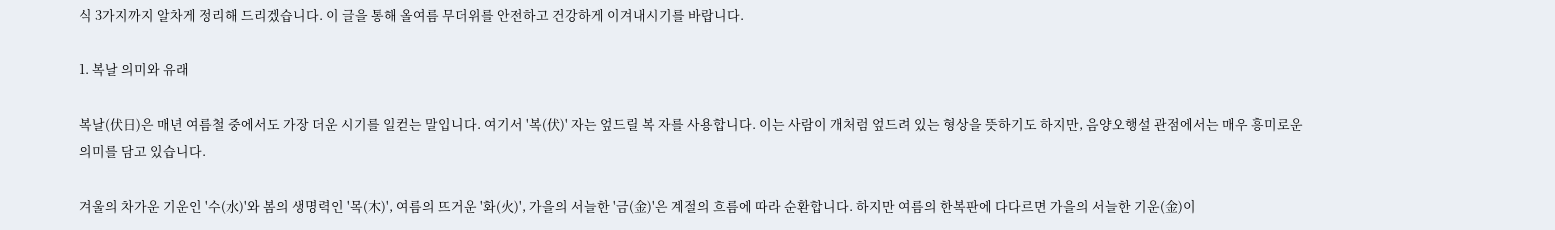식 3가지까지 알차게 정리해 드리겠습니다. 이 글을 통해 올여름 무더위를 안전하고 건강하게 이겨내시기를 바랍니다.

1. 복날 의미와 유래

복날(伏日)은 매년 여름철 중에서도 가장 더운 시기를 일컫는 말입니다. 여기서 '복(伏)' 자는 엎드릴 복 자를 사용합니다. 이는 사람이 개처럼 엎드려 있는 형상을 뜻하기도 하지만, 음양오행설 관점에서는 매우 흥미로운 의미를 담고 있습니다.

겨울의 차가운 기운인 '수(水)'와 봄의 생명력인 '목(木)', 여름의 뜨거운 '화(火)', 가을의 서늘한 '금(金)'은 계절의 흐름에 따라 순환합니다. 하지만 여름의 한복판에 다다르면 가을의 서늘한 기운(金)이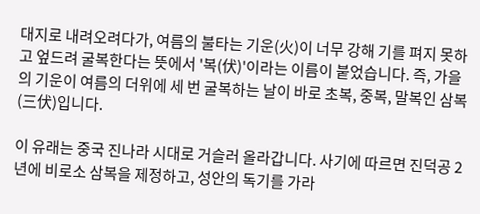대지로 내려오려다가, 여름의 불타는 기운(火)이 너무 강해 기를 펴지 못하고 엎드려 굴복한다는 뜻에서 '복(伏)'이라는 이름이 붙었습니다. 즉, 가을의 기운이 여름의 더위에 세 번 굴복하는 날이 바로 초복, 중복, 말복인 삼복(三伏)입니다.

이 유래는 중국 진나라 시대로 거슬러 올라갑니다. 사기에 따르면 진덕공 2년에 비로소 삼복을 제정하고, 성안의 독기를 가라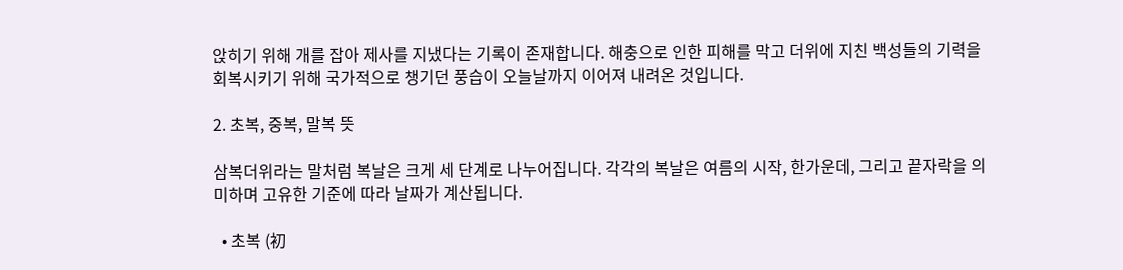앉히기 위해 개를 잡아 제사를 지냈다는 기록이 존재합니다. 해충으로 인한 피해를 막고 더위에 지친 백성들의 기력을 회복시키기 위해 국가적으로 챙기던 풍습이 오늘날까지 이어져 내려온 것입니다.

2. 초복, 중복, 말복 뜻

삼복더위라는 말처럼 복날은 크게 세 단계로 나누어집니다. 각각의 복날은 여름의 시작, 한가운데, 그리고 끝자락을 의미하며 고유한 기준에 따라 날짜가 계산됩니다.

  • 초복 (初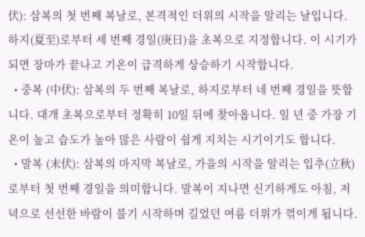伏): 삼복의 첫 번째 복날로, 본격적인 더위의 시작을 알리는 날입니다. 하지(夏至)로부터 세 번째 경일(庚日)을 초복으로 지정합니다. 이 시기가 되면 장마가 끝나고 기온이 급격하게 상승하기 시작합니다.
  • 중복 (中伏): 삼복의 두 번째 복날로, 하지로부터 네 번째 경일을 뜻합니다. 대개 초복으로부터 정확히 10일 뒤에 찾아옵니다. 일 년 중 가장 기온이 높고 습도가 높아 많은 사람이 쉽게 지치는 시기이기도 합니다.
  • 말복 (末伏): 삼복의 마지막 복날로, 가을의 시작을 알리는 입추(立秋)로부터 첫 번째 경일을 의미합니다. 말복이 지나면 신기하게도 아침, 저녁으로 선선한 바람이 불기 시작하며 길었던 여름 더위가 꺾이게 됩니다.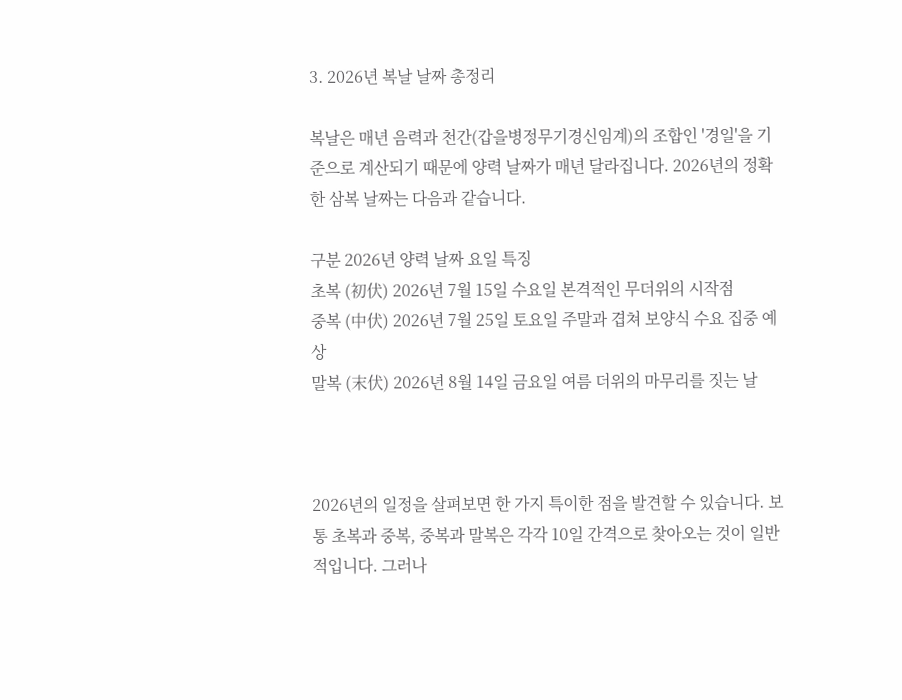3. 2026년 복날 날짜 총정리

복날은 매년 음력과 천간(갑을병정무기경신임계)의 조합인 '경일'을 기준으로 계산되기 때문에 양력 날짜가 매년 달라집니다. 2026년의 정확한 삼복 날짜는 다음과 같습니다.

구분 2026년 양력 날짜 요일 특징
초복 (初伏) 2026년 7월 15일 수요일 본격적인 무더위의 시작점
중복 (中伏) 2026년 7월 25일 토요일 주말과 겹쳐 보양식 수요 집중 예상
말복 (末伏) 2026년 8월 14일 금요일 여름 더위의 마무리를 짓는 날



2026년의 일정을 살펴보면 한 가지 특이한 점을 발견할 수 있습니다. 보통 초복과 중복, 중복과 말복은 각각 10일 간격으로 찾아오는 것이 일반적입니다. 그러나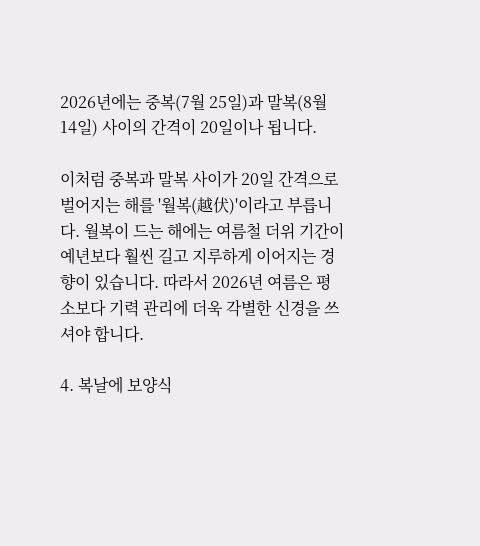2026년에는 중복(7월 25일)과 말복(8월 14일) 사이의 간격이 20일이나 됩니다.

이처럼 중복과 말복 사이가 20일 간격으로 벌어지는 해를 '월복(越伏)'이라고 부릅니다. 월복이 드는 해에는 여름철 더위 기간이 예년보다 훨씬 길고 지루하게 이어지는 경향이 있습니다. 따라서 2026년 여름은 평소보다 기력 관리에 더욱 각별한 신경을 쓰셔야 합니다.

4. 복날에 보양식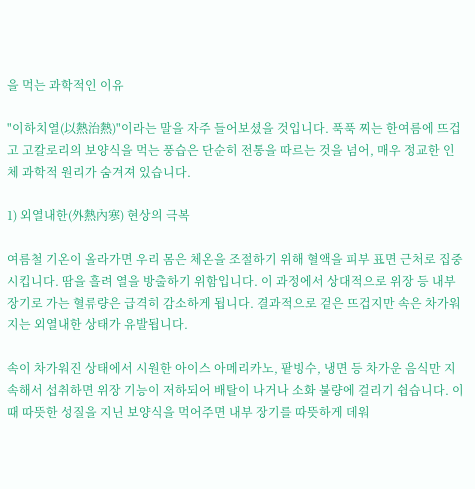을 먹는 과학적인 이유

"이하치열(以熱治熱)"이라는 말을 자주 들어보셨을 것입니다. 푹푹 찌는 한여름에 뜨겁고 고칼로리의 보양식을 먹는 풍습은 단순히 전통을 따르는 것을 넘어, 매우 정교한 인체 과학적 원리가 숨겨져 있습니다.

1) 외열내한(外熱內寒) 현상의 극복

여름철 기온이 올라가면 우리 몸은 체온을 조절하기 위해 혈액을 피부 표면 근처로 집중시킵니다. 땀을 흘려 열을 방출하기 위함입니다. 이 과정에서 상대적으로 위장 등 내부 장기로 가는 혈류량은 급격히 감소하게 됩니다. 결과적으로 겉은 뜨겁지만 속은 차가워지는 외열내한 상태가 유발됩니다.

속이 차가워진 상태에서 시원한 아이스 아메리카노, 팥빙수, 냉면 등 차가운 음식만 지속해서 섭취하면 위장 기능이 저하되어 배탈이 나거나 소화 불량에 걸리기 쉽습니다. 이때 따뜻한 성질을 지닌 보양식을 먹어주면 내부 장기를 따뜻하게 데워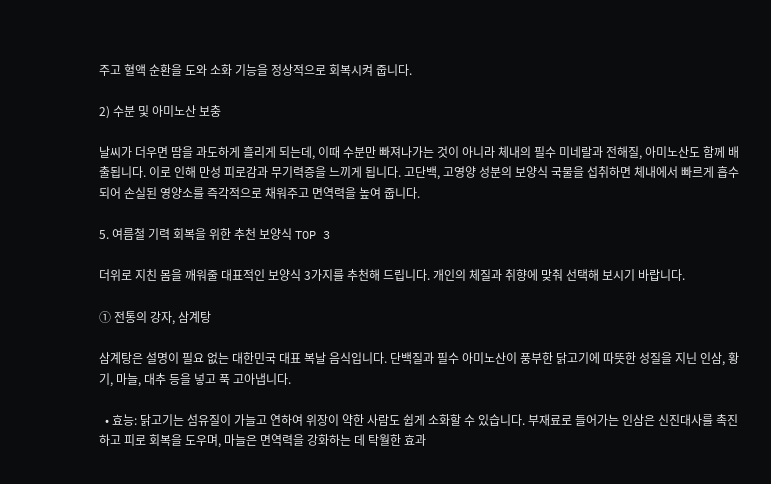주고 혈액 순환을 도와 소화 기능을 정상적으로 회복시켜 줍니다.

2) 수분 및 아미노산 보충

날씨가 더우면 땀을 과도하게 흘리게 되는데, 이때 수분만 빠져나가는 것이 아니라 체내의 필수 미네랄과 전해질, 아미노산도 함께 배출됩니다. 이로 인해 만성 피로감과 무기력증을 느끼게 됩니다. 고단백, 고영양 성분의 보양식 국물을 섭취하면 체내에서 빠르게 흡수되어 손실된 영양소를 즉각적으로 채워주고 면역력을 높여 줍니다.

5. 여름철 기력 회복을 위한 추천 보양식 TOP 3

더위로 지친 몸을 깨워줄 대표적인 보양식 3가지를 추천해 드립니다. 개인의 체질과 취향에 맞춰 선택해 보시기 바랍니다.

① 전통의 강자, 삼계탕

삼계탕은 설명이 필요 없는 대한민국 대표 복날 음식입니다. 단백질과 필수 아미노산이 풍부한 닭고기에 따뜻한 성질을 지닌 인삼, 황기, 마늘, 대추 등을 넣고 푹 고아냅니다.

  • 효능: 닭고기는 섬유질이 가늘고 연하여 위장이 약한 사람도 쉽게 소화할 수 있습니다. 부재료로 들어가는 인삼은 신진대사를 촉진하고 피로 회복을 도우며, 마늘은 면역력을 강화하는 데 탁월한 효과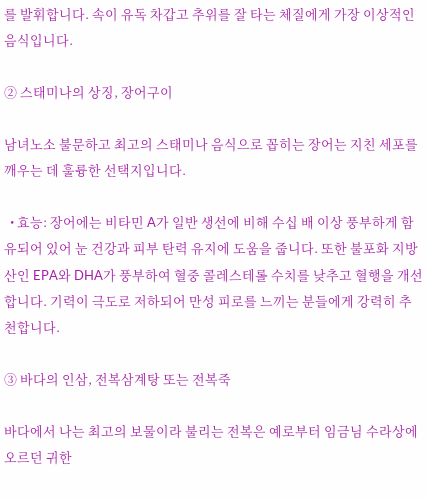를 발휘합니다. 속이 유독 차갑고 추위를 잘 타는 체질에게 가장 이상적인 음식입니다.

② 스태미나의 상징, 장어구이

남녀노소 불문하고 최고의 스태미나 음식으로 꼽히는 장어는 지친 세포를 깨우는 데 훌륭한 선택지입니다.

  • 효능: 장어에는 비타민 A가 일반 생선에 비해 수십 배 이상 풍부하게 함유되어 있어 눈 건강과 피부 탄력 유지에 도움을 줍니다. 또한 불포화 지방산인 EPA와 DHA가 풍부하여 혈중 콜레스테롤 수치를 낮추고 혈행을 개선합니다. 기력이 극도로 저하되어 만성 피로를 느끼는 분들에게 강력히 추천합니다.

③ 바다의 인삼, 전복삼계탕 또는 전복죽

바다에서 나는 최고의 보물이라 불리는 전복은 예로부터 임금님 수라상에 오르던 귀한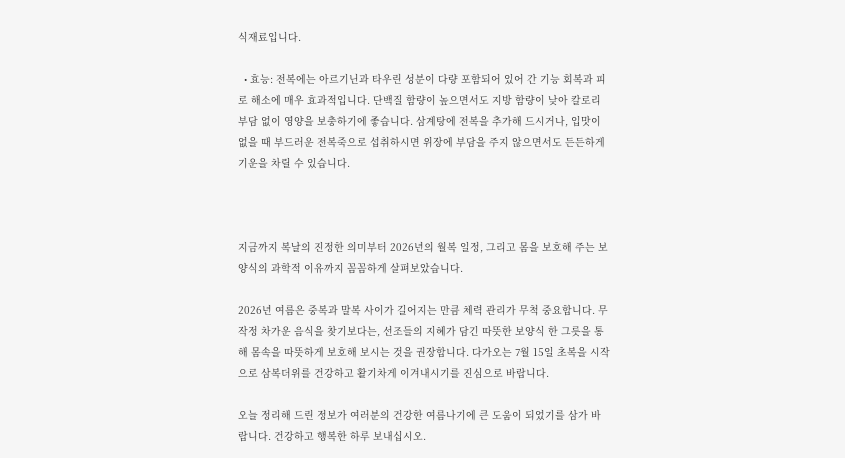식재료입니다.

  • 효능: 전복에는 아르기닌과 타우린 성분이 다량 포함되어 있어 간 기능 회복과 피로 해소에 매우 효과적입니다. 단백질 함량이 높으면서도 지방 함량이 낮아 칼로리 부담 없이 영양을 보충하기에 좋습니다. 삼계탕에 전복을 추가해 드시거나, 입맛이 없을 때 부드러운 전복죽으로 섭취하시면 위장에 부담을 주지 않으면서도 든든하게 기운을 차릴 수 있습니다.



지금까지 복날의 진정한 의미부터 2026년의 월복 일정, 그리고 몸을 보호해 주는 보양식의 과학적 이유까지 꼼꼼하게 살펴보았습니다.

2026년 여름은 중복과 말복 사이가 길어지는 만큼 체력 관리가 무척 중요합니다. 무작정 차가운 음식을 찾기보다는, 선조들의 지혜가 담긴 따뜻한 보양식 한 그릇을 통해 몸속을 따뜻하게 보호해 보시는 것을 권장합니다. 다가오는 7월 15일 초복을 시작으로 삼복더위를 건강하고 활기차게 이겨내시기를 진심으로 바랍니다.

오늘 정리해 드린 정보가 여러분의 건강한 여름나기에 큰 도움이 되었기를 삼가 바랍니다. 건강하고 행복한 하루 보내십시오.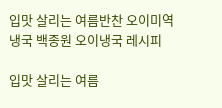입맛 살리는 여름반찬 오이미역냉국 백종원 오이냉국 레시피

입맛 살리는 여름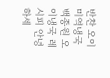반찬 오이미역냉국 백종원 오이냉국 레시피 안녕하세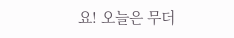요! 오늘은 무더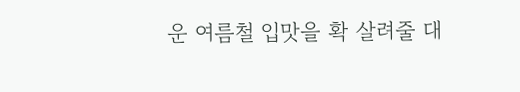운 여름철 입맛을 확 살려줄 대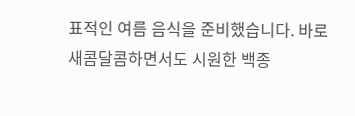표적인 여름 음식을 준비했습니다. 바로 새콤달콤하면서도 시원한 백종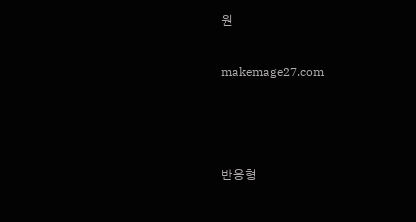원

makemage27.com



반응형